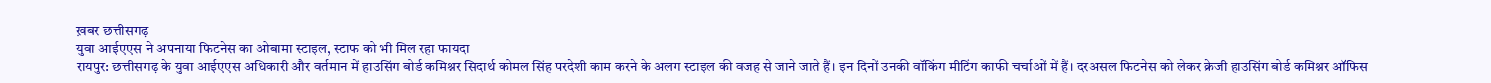ख़बर छत्तीसगढ़
युवा आईएएस ने अपनाया फिटनेस का ओबामा स्टाइल, स्टाफ को भी मिल रहा फायदा
रायपुर: छत्तीसगढ़ के युवा आईएएस अधिकारी और वर्तमान में हाउसिंग बोर्ड कमिश्नर सिदार्थ कोमल सिंह परदेशी काम करने के अलग स्टाइल की वजह से जाने जाते हैं। इन दिनों उनकी वॉकिंग मीटिंग काफी चर्चाओं में हैं। दरअसल फिटनेस को लेकर क्रेजी हाउसिंग बोर्ड कमिश्नर ऑफिस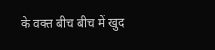के वक्त बीच बीच में खुद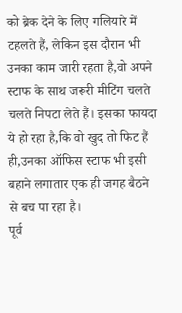को ब्रेक देने के लिए गलियारे में टहलते हैं, लेकिन इस दौरान भी उनका काम जारी रहता है,वो अपने स्टाफ के साथ जरूरी मीटिंग चलते चलते निपटा लेते हैं। इसका फायदा ये हो रहा है,कि वो खुद तो फिट हैं ही,उनका ऑफिस स्टाफ भी इसी बहाने लगातार एक ही जगह बैठने से बच पा रहा है।
पूर्व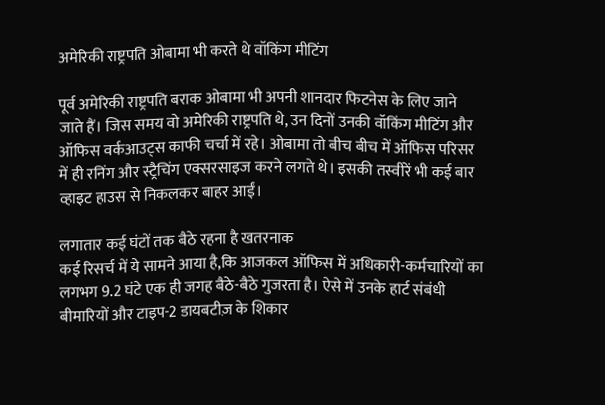अमेरिकी राष्ट्रपति ओबामा भी करते थे वॉकिंग मीटिंग

पूर्व अमेरिकी राष्ट्रपति बराक ओबामा भी अपनी शानदार फिटनेस के लिए जाने जाते हैं। जिस समय वो अमेरिकी राष्ट्रपति थे, उन दिनों उनकी वॉकिंग मीटिंग और ऑफिस वर्कआउट्स काफी चर्चा में रहे। ओबामा तो बीच बीच में ऑफिस परिसर में ही रनिंग और स्ट्रैचिंग एक्सरसाइज करने लगते थे। इसकी तस्वीरें भी कई बार व्हाइट हाउस से निकलकर बाहर आईं।

लगातार कई घंटों तक बैठे रहना है खतरनाक
कई रिसर्च में ये सामने आया है,कि आजकल ऑफिस में अधिकारी-कर्मचारियों का लगभग 9.2 घंटे एक ही जगह बैठे-बैठे गुजरता है। ऐसे में उनके हार्ट संबंधी बीमारियों और टाइप-2 डायबटीज़ के शिकार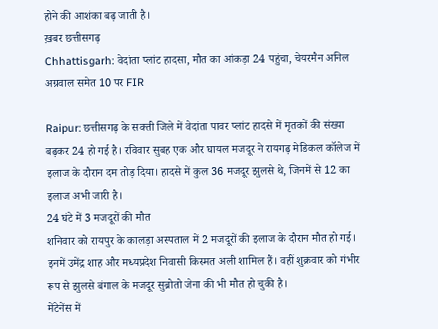होने की आशंका बढ़ जाती है।
ख़बर छत्तीसगढ़
Chhattisgarh: वेदांता प्लांट हादसा, मौत का आंकड़ा 24 पहुंचा, चेयरमैन अनिल अग्रवाल समेत 10 पर FIR

Raipur: छत्तीसगढ़ के सक्ती जिले में वेदांता पावर प्लांट हादसे में मृतकों की संख्या बढ़कर 24 हो गई है। रविवार सुबह एक और घायल मजदूर ने रायगढ़ मेडिकल कॉलेज में इलाज के दौरान दम तोड़ दिया। हादसे में कुल 36 मजदूर झुलसे थे, जिनमें से 12 का इलाज अभी जारी है।
24 घंटे में 3 मजदूरों की मौत
शनिवार को रायपुर के कालड़ा अस्पताल में 2 मजदूरों की इलाज के दौरान मौत हो गई। इनमें उमेंद्र शाह और मध्यप्रदेश निवासी किस्मत अली शामिल हैं। वहीं शुक्रवार को गंभीर रूप से झुलसे बंगाल के मजदूर सुब्रोतो जेना की भी मौत हो चुकी है।
मेंटेनेंस में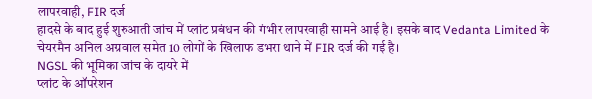लापरवाही, FIR दर्ज
हादसे के बाद हुई शुरुआती जांच में प्लांट प्रबंधन की गंभीर लापरवाही सामने आई है। इसके बाद Vedanta Limited के चेयरमैन अनिल अग्रवाल समेत 10 लोगों के खिलाफ डभरा थाने में FIR दर्ज की गई है।
NGSL की भूमिका जांच के दायरे में
प्लांट के ऑपरेशन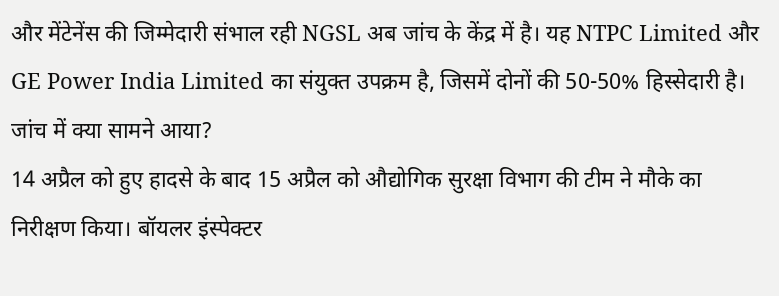और मेंटेनेंस की जिम्मेदारी संभाल रही NGSL अब जांच के केंद्र में है। यह NTPC Limited और GE Power India Limited का संयुक्त उपक्रम है, जिसमें दोनों की 50-50% हिस्सेदारी है।
जांच में क्या सामने आया?
14 अप्रैल को हुए हादसे के बाद 15 अप्रैल को औद्योगिक सुरक्षा विभाग की टीम ने मौके का निरीक्षण किया। बॉयलर इंस्पेक्टर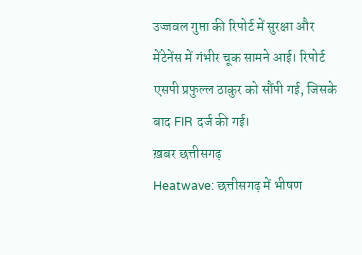उज्जवल गुप्ता की रिपोर्ट में सुरक्षा और मेंटेनेंस में गंभीर चूक सामने आई। रिपोर्ट एसपी प्रफुल्ल ठाकुर को सौंपी गई, जिसके बाद FIR दर्ज की गई।
ख़बर छत्तीसगढ़
Heatwave: छत्तीसगढ़ में भीषण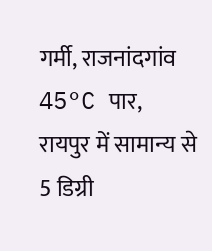गर्मी, राजनांदगांव 45°C पार, रायपुर में सामान्य से 5 डिग्री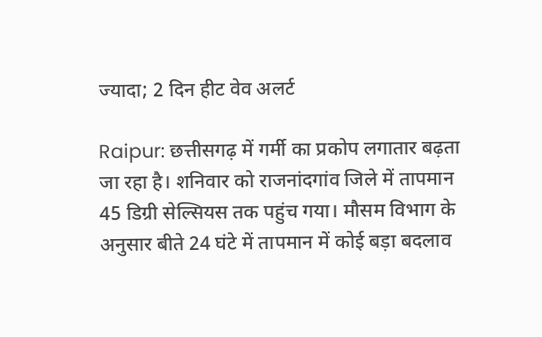ज्यादा; 2 दिन हीट वेव अलर्ट

Raipur: छत्तीसगढ़ में गर्मी का प्रकोप लगातार बढ़ता जा रहा है। शनिवार को राजनांदगांव जिले में तापमान 45 डिग्री सेल्सियस तक पहुंच गया। मौसम विभाग के अनुसार बीते 24 घंटे में तापमान में कोई बड़ा बदलाव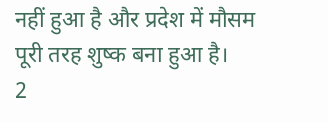नहीं हुआ है और प्रदेश में मौसम पूरी तरह शुष्क बना हुआ है।
2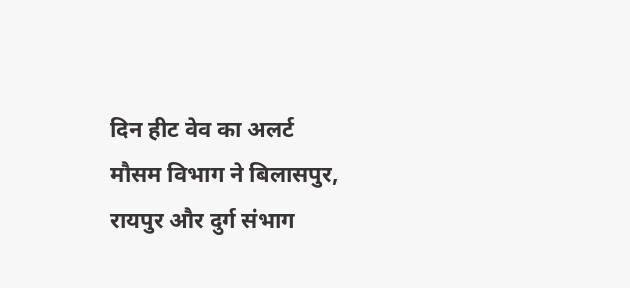दिन हीट वेव का अलर्ट
मौसम विभाग ने बिलासपुर, रायपुर और दुर्ग संभाग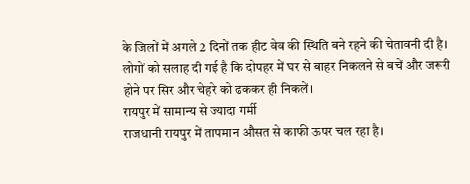के जिलों में अगले 2 दिनों तक हीट वेव की स्थिति बने रहने की चेतावनी दी है। लोगों को सलाह दी गई है कि दोपहर में घर से बाहर निकलने से बचें और जरूरी होने पर सिर और चेहरे को ढककर ही निकलें।
रायपुर में सामान्य से ज्यादा गर्मी
राजधानी रायपुर में तापमान औसत से काफी ऊपर चल रहा है।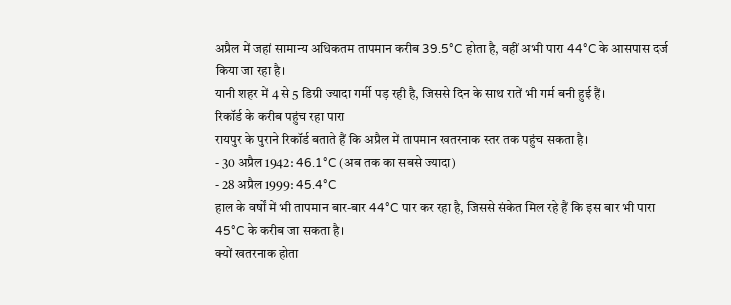अप्रैल में जहां सामान्य अधिकतम तापमान करीब 39.5°C होता है, वहीं अभी पारा 44°C के आसपास दर्ज किया जा रहा है।
यानी शहर में 4 से 5 डिग्री ज्यादा गर्मी पड़ रही है, जिससे दिन के साथ रातें भी गर्म बनी हुई हैं।
रिकॉर्ड के करीब पहुंच रहा पारा
रायपुर के पुराने रिकॉर्ड बताते हैं कि अप्रैल में तापमान खतरनाक स्तर तक पहुंच सकता है।
- 30 अप्रैल 1942: 46.1°C (अब तक का सबसे ज्यादा)
- 28 अप्रैल 1999: 45.4°C
हाल के वर्षों में भी तापमान बार-बार 44°C पार कर रहा है, जिससे संकेत मिल रहे हैं कि इस बार भी पारा 45°C के करीब जा सकता है।
क्यों खतरनाक होता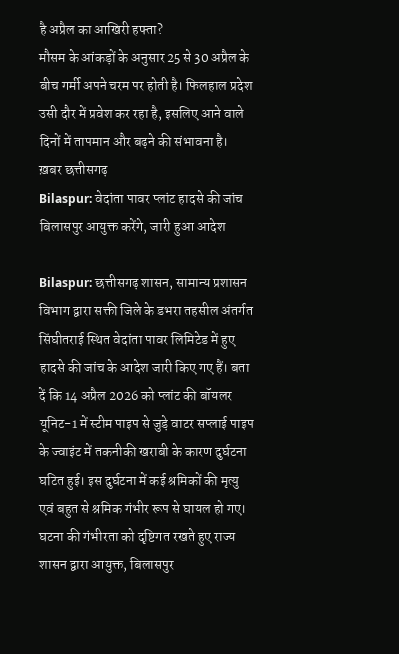है अप्रैल का आखिरी हफ्ता?
मौसम के आंकड़ों के अनुसार 25 से 30 अप्रैल के बीच गर्मी अपने चरम पर होती है। फिलहाल प्रदेश उसी दौर में प्रवेश कर रहा है, इसलिए आने वाले दिनों में तापमान और बढ़ने की संभावना है।
ख़बर छत्तीसगढ़
Bilaspur: वेदांता पावर प्लांट हादसे की जांच बिलासपुर आयुक्त करेंगे, जारी हुआ आदेश

Bilaspur: छत्तीसगढ़ शासन, सामान्य प्रशासन विभाग द्वारा सक्ती जिले के डभरा तहसील अंतर्गत सिंघीतराई स्थित वेदांता पावर लिमिटेड में हुए हादसे की जांच के आदेश जारी किए गए हैं। बता दें कि 14 अप्रैल 2026 को प्लांट की बॉयलर यूनिट-1 में स्टीम पाइप से जुड़े वाटर सप्लाई पाइप के ज्वाइंट में तकनीकी खराबी के कारण दुर्घटना घटित हुई। इस दुर्घटना में कई श्रमिकों की मृत्यु एवं बहुत से श्रमिक गंभीर रूप से घायल हो गए।
घटना की गंभीरता को दृष्टिगत रखते हुए राज्य शासन द्वारा आयुक्त, बिलासपुर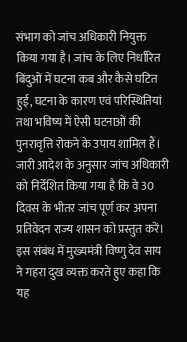संभाग को जांच अधिकारी नियुक्त किया गया है। जांच के लिए निर्धारित बिंदुओं में घटना कब और कैसे घटित हुई, घटना के कारण एवं परिस्थितियां तथा भविष्य में ऐसी घटनाओं की पुनरावृत्ति रोकने के उपाय शामिल हैं। जारी आदेश के अनुसार जांच अधिकारी को निर्देशित किया गया है कि वे 30 दिवस के भीतर जांच पूर्ण कर अपना प्रतिवेदन राज्य शासन को प्रस्तुत करें।
इस संबंध में मुख्यमंत्री विष्णु देव साय ने गहरा दुख व्यक्त करते हुए कहा कि यह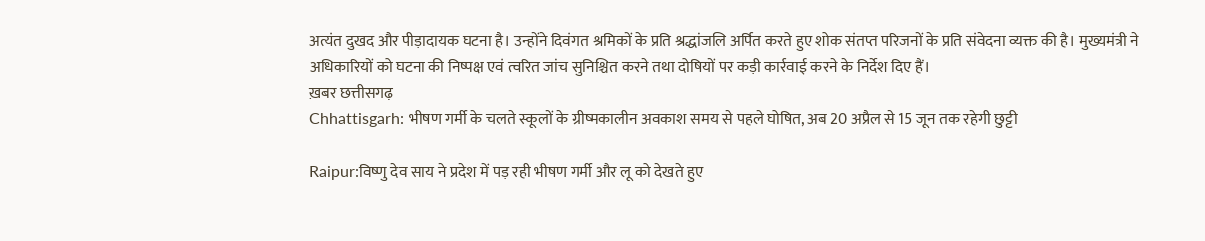अत्यंत दुखद और पीड़ादायक घटना है। उन्होंने दिवंगत श्रमिकों के प्रति श्रद्धांजलि अर्पित करते हुए शोक संतप्त परिजनों के प्रति संवेदना व्यक्त की है। मुख्यमंत्री ने अधिकारियों को घटना की निष्पक्ष एवं त्वरित जांच सुनिश्चित करने तथा दोषियों पर कड़ी कार्रवाई करने के निर्देश दिए हैं।
ख़बर छत्तीसगढ़
Chhattisgarh: भीषण गर्मी के चलते स्कूलों के ग्रीष्मकालीन अवकाश समय से पहले घोषित, अब 20 अप्रैल से 15 जून तक रहेगी छुट्टी

Raipur:विष्णु देव साय ने प्रदेश में पड़ रही भीषण गर्मी और लू को देखते हुए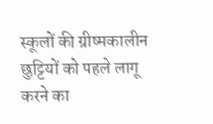स्कूलों की ग्रीष्मकालीन छुट्टियों को पहले लागू करने का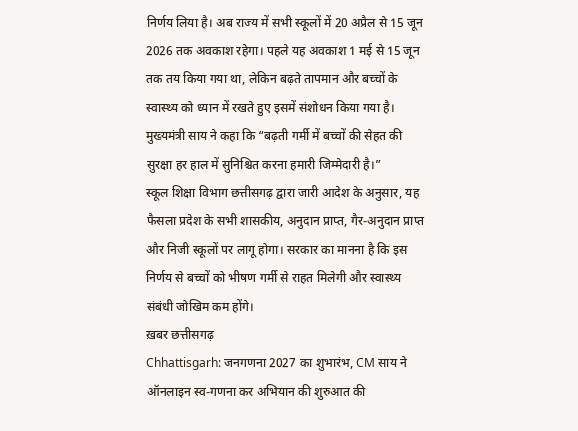निर्णय लिया है। अब राज्य में सभी स्कूलों में 20 अप्रैल से 15 जून 2026 तक अवकाश रहेगा। पहले यह अवकाश 1 मई से 15 जून तक तय किया गया था, लेकिन बढ़ते तापमान और बच्चों के स्वास्थ्य को ध्यान में रखते हुए इसमें संशोधन किया गया है। मुख्यमंत्री साय ने कहा कि “बढ़ती गर्मी में बच्चों की सेहत की सुरक्षा हर हाल में सुनिश्चित करना हमारी जिम्मेदारी है।”
स्कूल शिक्षा विभाग छत्तीसगढ़ द्वारा जारी आदेश के अनुसार, यह फैसला प्रदेश के सभी शासकीय, अनुदान प्राप्त, गैर-अनुदान प्राप्त और निजी स्कूलों पर लागू होगा। सरकार का मानना है कि इस निर्णय से बच्चों को भीषण गर्मी से राहत मिलेगी और स्वास्थ्य संबंधी जोखिम कम होंगे।
ख़बर छत्तीसगढ़
Chhattisgarh: जनगणना 2027 का शुभारंभ, CM साय ने ऑनलाइन स्व-गणना कर अभियान की शुरुआत की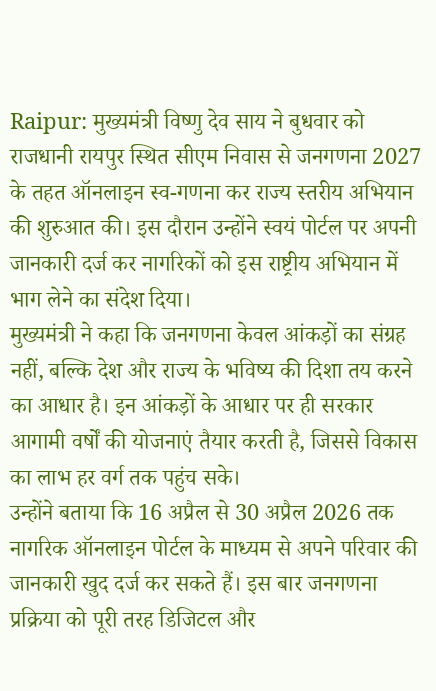Raipur: मुख्यमंत्री विष्णु देव साय ने बुधवार को राजधानी रायपुर स्थित सीएम निवास से जनगणना 2027 के तहत ऑनलाइन स्व-गणना कर राज्य स्तरीय अभियान की शुरुआत की। इस दौरान उन्होंने स्वयं पोर्टल पर अपनी जानकारी दर्ज कर नागरिकों को इस राष्ट्रीय अभियान में भाग लेने का संदेश दिया।
मुख्यमंत्री ने कहा कि जनगणना केवल आंकड़ों का संग्रह नहीं, बल्कि देश और राज्य के भविष्य की दिशा तय करने का आधार है। इन आंकड़ों के आधार पर ही सरकार आगामी वर्षों की योजनाएं तैयार करती है, जिससे विकास का लाभ हर वर्ग तक पहुंच सके।
उन्होंने बताया कि 16 अप्रैल से 30 अप्रैल 2026 तक नागरिक ऑनलाइन पोर्टल के माध्यम से अपने परिवार की जानकारी खुद दर्ज कर सकते हैं। इस बार जनगणना प्रक्रिया को पूरी तरह डिजिटल और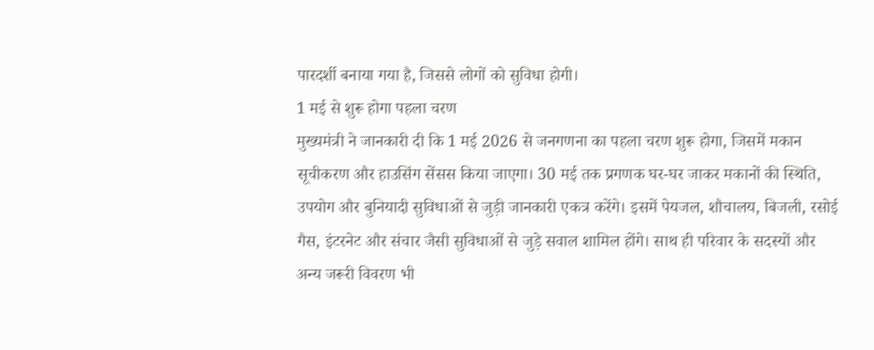पारदर्शी बनाया गया है, जिससे लोगों को सुविधा होगी।
1 मई से शुरू होगा पहला चरण
मुख्यमंत्री ने जानकारी दी कि 1 मई 2026 से जनगणना का पहला चरण शुरू होगा, जिसमें मकान सूचीकरण और हाउसिंग सेंसस किया जाएगा। 30 मई तक प्रगणक घर-घर जाकर मकानों की स्थिति, उपयोग और बुनियादी सुविधाओं से जुड़ी जानकारी एकत्र करेंगे। इसमें पेयजल, शौचालय, बिजली, रसोई गैस, इंटरनेट और संचार जैसी सुविधाओं से जुड़े सवाल शामिल होंगे। साथ ही परिवार के सदस्यों और अन्य जरूरी विवरण भी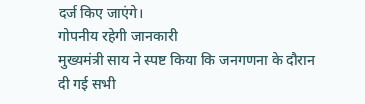दर्ज किए जाएंगे।
गोपनीय रहेगी जानकारी
मुख्यमंत्री साय ने स्पष्ट किया कि जनगणना के दौरान दी गई सभी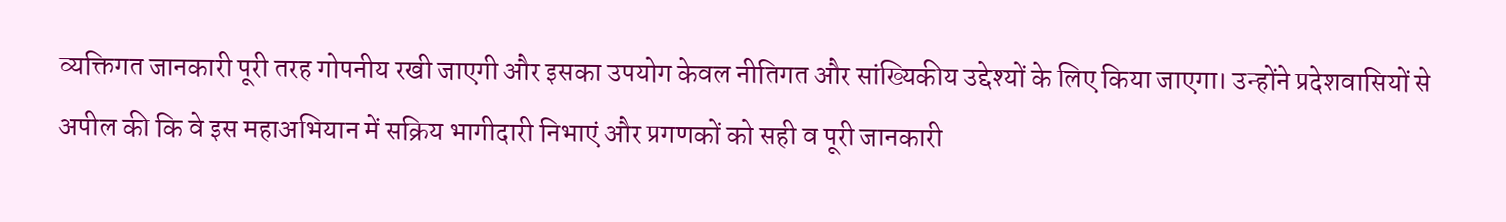व्यक्तिगत जानकारी पूरी तरह गोपनीय रखी जाएगी और इसका उपयोग केवल नीतिगत और सांख्यिकीय उद्देश्यों के लिए किया जाएगा। उन्होंने प्रदेशवासियों से अपील की कि वे इस महाअभियान में सक्रिय भागीदारी निभाएं और प्रगणकों को सही व पूरी जानकारी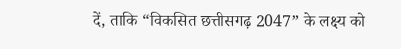दें, ताकि “विकसित छत्तीसगढ़ 2047” के लक्ष्य को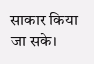साकार किया जा सके।